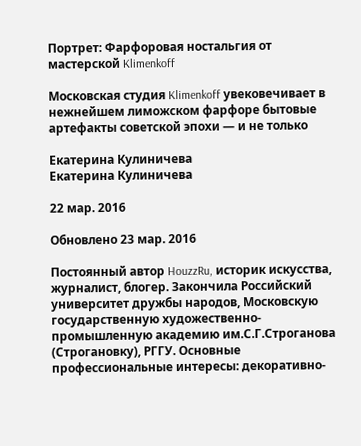Портрет: Фарфоровая ностальгия от мастерской Klimenkoff

Московская студия Klimenkoff увековечивает в нежнейшем лиможском фарфоре бытовые артефакты советской эпохи — и не только

Екатерина Кулиничева
Екатерина Кулиничева

22 мар. 2016

Обновлено 23 мар. 2016

Постоянный автор HouzzRu, историк искусства, журналист, блогер. Закончила Российский университет дружбы народов, Московскую государственную художественно-промышленную академию им.С.Г.Строганова (Строгановку), РГГУ. Основные профессиональные интересы: декоративно-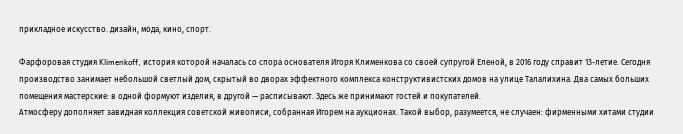прикладное искусство. дизайн, мода, кино, спорт.

Фарфоровая студия Klimenkoff, история которой началась со спора основателя Игоря Клименкова со своей супругой Еленой, в 2016 году справит 13-летие. Сегодня производство занимает небольшой светлый дом, скрытый во дворах эффектного комплекса конструктивистских домов на улице Талалихина. Два самых больших помещения мастерские: в одной формуют изделия, в другой — расписывают. Здесь же принимают гостей и покупателей.
Атмосферу дополняет завидная коллекция советской живописи, собранная Игорем на аукционах. Такой выбор, разумеется, не случаен: фирменными хитами студии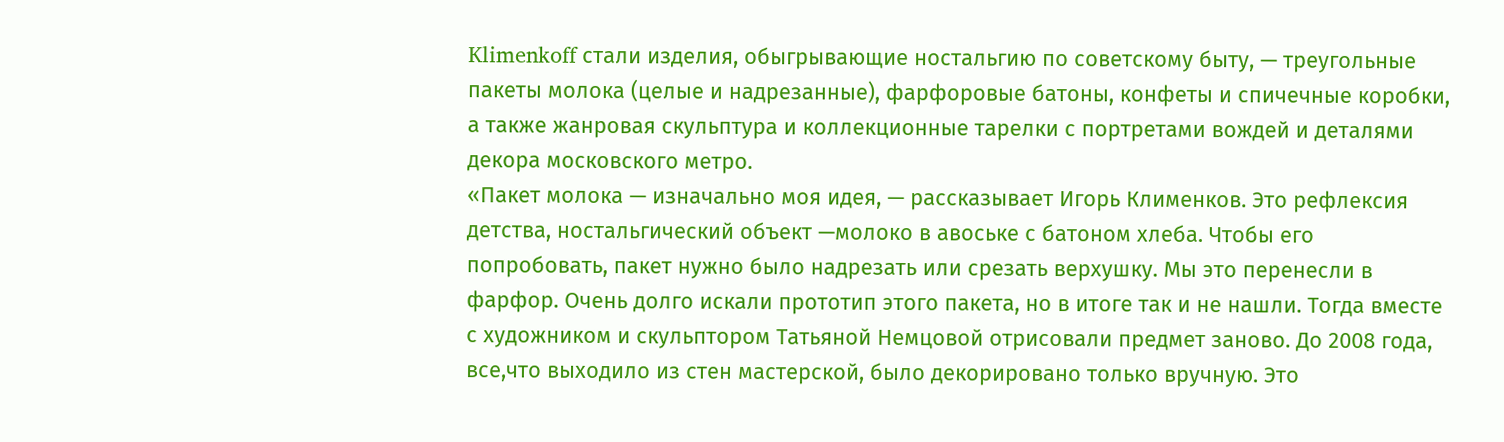Klimenkoff стали изделия, обыгрывающие ностальгию по советскому быту, — треугольные пакеты молока (целые и надрезанные), фарфоровые батоны, конфеты и спичечные коробки, а также жанровая скульптура и коллекционные тарелки с портретами вождей и деталями декора московского метро.
«Пакет молока — изначально моя идея, — рассказывает Игорь Клименков. Это рефлексия детства, ностальгический объект —молоко в авоське с батоном хлеба. Чтобы его попробовать, пакет нужно было надрезать или срезать верхушку. Мы это перенесли в фарфор. Очень долго искали прототип этого пакета, но в итоге так и не нашли. Тогда вместе с художником и скульптором Татьяной Немцовой отрисовали предмет заново. До 2008 года, все,что выходило из стен мастерской, было декорировано только вручную. Это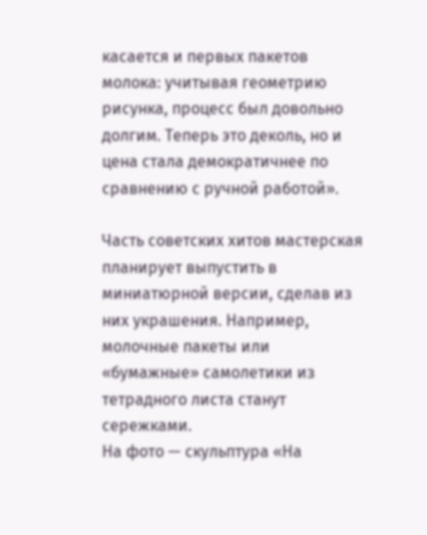касается и первых пакетов молока: учитывая геометрию рисунка, процесс был довольно долгим. Теперь это деколь, но и цена стала демократичнее по сравнению с ручной работой».

Часть советских хитов мастерская планирует выпустить в миниатюрной версии, сделав из них украшения. Например, молочные пакеты или «бумажные» самолетики из тетрадного листа станут сережками.
На фото — скульптура «На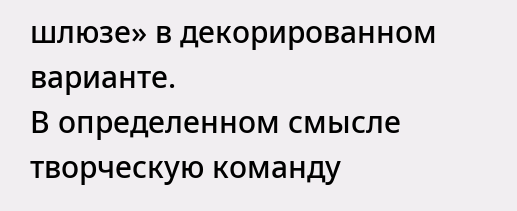шлюзе» в декорированном варианте.
В определенном смысле творческую команду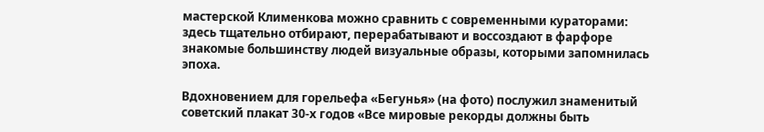мастерской Клименкова можно сравнить с современными кураторами: здесь тщательно отбирают, перерабатывают и воссоздают в фарфоре знакомые большинству людей визуальные образы, которыми запомнилась эпоха.

Вдохновением для горельефа «Бегунья» (на фото) послужил знаменитый советский плакат 30-х годов «Все мировые рекорды должны быть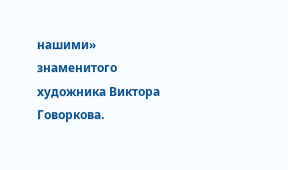нашими» знаменитого художника Виктора Говоркова.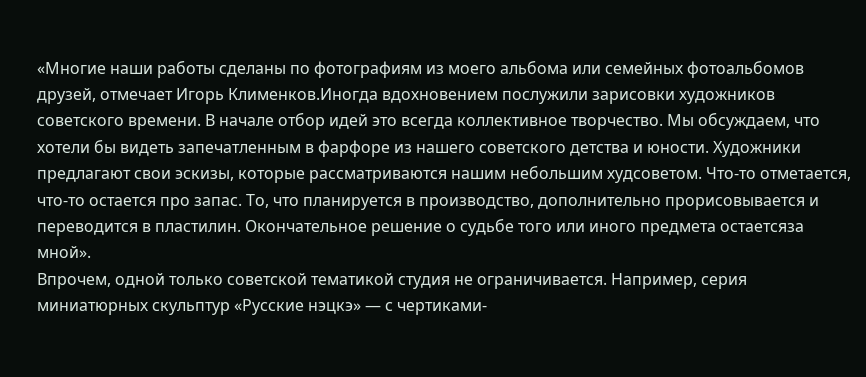«Многие наши работы сделаны по фотографиям из моего альбома или семейных фотоальбомов друзей, отмечает Игорь Клименков.Иногда вдохновением послужили зарисовки художников советского времени. В начале отбор идей это всегда коллективное творчество. Мы обсуждаем, что хотели бы видеть запечатленным в фарфоре из нашего советского детства и юности. Художники предлагают свои эскизы, которые рассматриваются нашим небольшим худсоветом. Что-то отметается, что-то остается про запас. То, что планируется в производство, дополнительно прорисовывается и переводится в пластилин. Окончательное решение о судьбе того или иного предмета остаетсяза мной».
Впрочем, одной только советской тематикой студия не ограничивается. Например, серия миниатюрных скульптур «Русские нэцкэ» — с чертиками-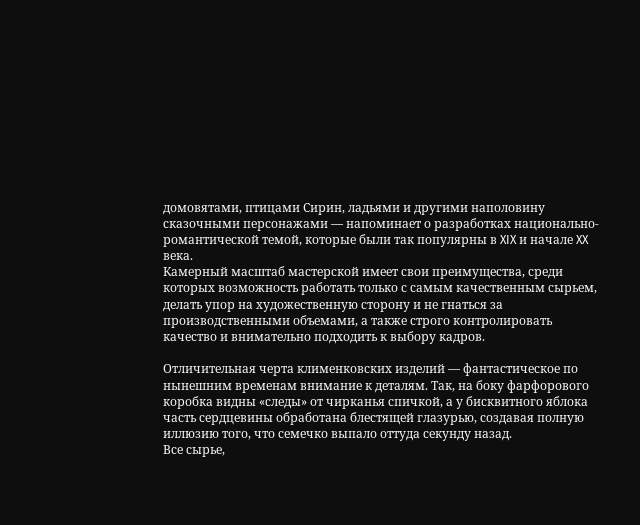домовятами, птицами Сирин, ладьями и другими наполовину сказочными персонажами — напоминает о разработках национально-романтической темой, которые были так популярны в XIX и начале XX века.
Камерный масштаб мастерской имеет свои преимущества, среди которых возможность работать только с самым качественным сырьем, делать упор на художественную сторону и не гнаться за производственными объемами, а также строго контролировать качество и внимательно подходить к выбору кадров.

Отличительная черта клименковских изделий — фантастическое по нынешним временам внимание к деталям. Так, на боку фарфорового коробка видны «следы» от чирканья спичкой, а у бисквитного яблока часть сердцевины обработана блестящей глазурью, создавая полную иллюзию того, что семечко выпало оттуда секунду назад.
Все сырье,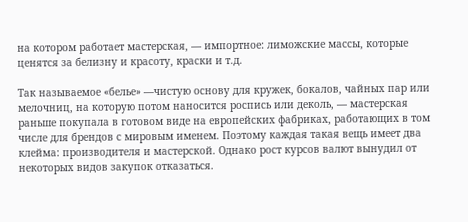на котором работает мастерская, — импортное: лиможские массы, которые ценятся за белизну и красоту, краски и т.д.

Так называемое «белье» —чистую основу для кружек, бокалов, чайных пар или мелочниц, на которую потом наносится роспись или деколь, — мастерская раньше покупала в готовом виде на европейских фабриках, работающих в том числе для брендов с мировым именем. Поэтому каждая такая вещь имеет два клейма: производителя и мастерской. Однако рост курсов валют вынудил от некоторых видов закупок отказаться.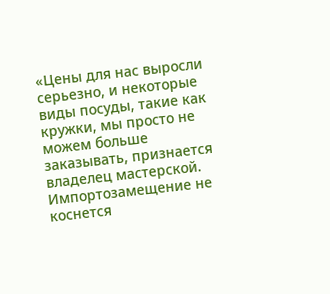«Цены для нас выросли серьезно, и некоторые виды посуды, такие как кружки, мы просто не можем больше заказывать, признается владелец мастерской. Импортозамещение не коснется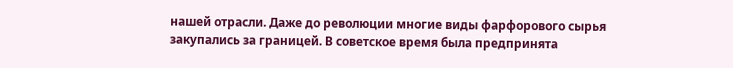нашей отрасли. Даже до революции многие виды фарфорового сырья закупались за границей. В советское время была предпринята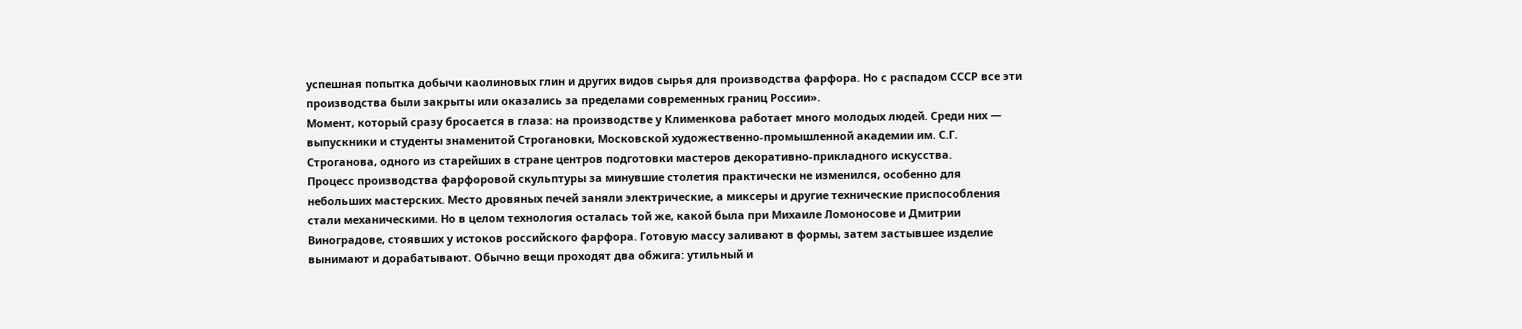успешная попытка добычи каолиновых глин и других видов сырья для производства фарфора. Но с распадом СССР все эти производства были закрыты или оказались за пределами современных границ России».
Момент, который сразу бросается в глаза: на производстве у Клименкова работает много молодых людей. Среди них — выпускники и студенты знаменитой Строгановки, Московской художественно-промышленной академии им. С.Г. Строганова, одного из старейших в стране центров подготовки мастеров декоративно-прикладного искусства.
Процесс производства фарфоровой скульптуры за минувшие столетия практически не изменился, особенно для небольших мастерских. Место дровяных печей заняли электрические, а миксеры и другие технические приспособления стали механическими. Но в целом технология осталась той же, какой была при Михаиле Ломоносове и Дмитрии Виноградове, стоявших у истоков российского фарфора. Готовую массу заливают в формы, затем застывшее изделие вынимают и дорабатывают. Обычно вещи проходят два обжига: утильный и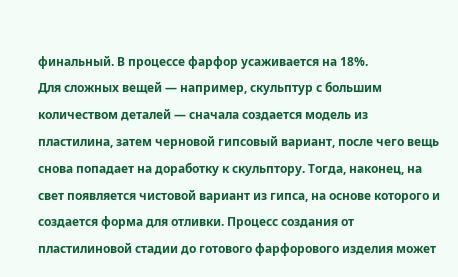финальный. В процессе фарфор усаживается на 18%.
Для сложных вещей — например, скульптур с большим количеством деталей — сначала создается модель из пластилина, затем черновой гипсовый вариант, после чего вещь снова попадает на доработку к скульптору. Тогда, наконец, на свет появляется чистовой вариант из гипса, на основе которого и создается форма для отливки. Процесс создания от пластилиновой стадии до готового фарфорового изделия может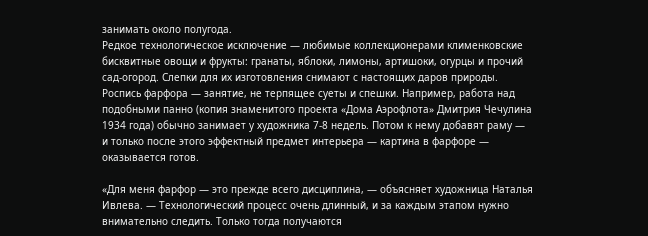занимать около полугода.
Редкое технологическое исключение — любимые коллекционерами клименковские бисквитные овощи и фрукты: гранаты, яблоки, лимоны, артишоки, огурцы и прочий сад-огород. Слепки для их изготовления снимают с настоящих даров природы.
Роспись фарфора — занятие, не терпящее суеты и спешки. Например, работа над подобными панно (копия знаменитого проекта «Дома Аэрофлота» Дмитрия Чечулина 1934 года) обычно занимает у художника 7-8 недель. Потом к нему добавят раму — и только после этого эффектный предмет интерьера — картина в фарфоре — оказывается готов.

«Для меня фарфор — это прежде всего дисциплина, — объясняет художница Наталья Ивлева. — Технологический процесс очень длинный, и за каждым этапом нужно внимательно следить. Только тогда получаются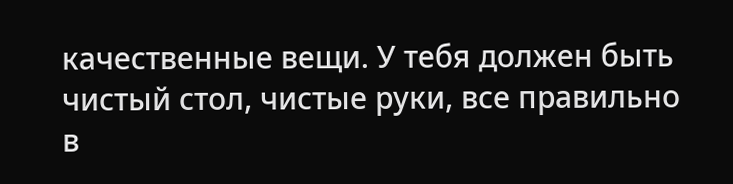качественные вещи. У тебя должен быть чистый стол, чистые руки, все правильно в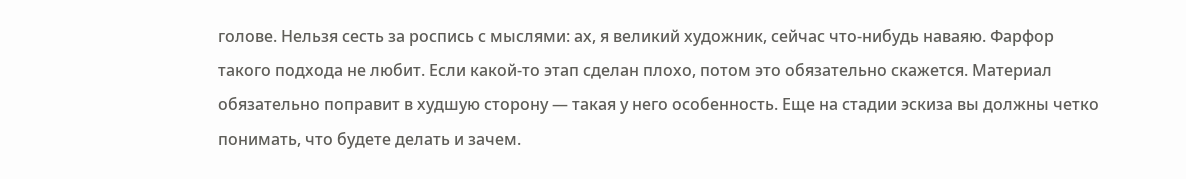голове. Нельзя сесть за роспись с мыслями: ах, я великий художник, сейчас что-нибудь наваяю. Фарфор такого подхода не любит. Если какой-то этап сделан плохо, потом это обязательно скажется. Материал обязательно поправит в худшую сторону — такая у него особенность. Еще на стадии эскиза вы должны четко понимать, что будете делать и зачем.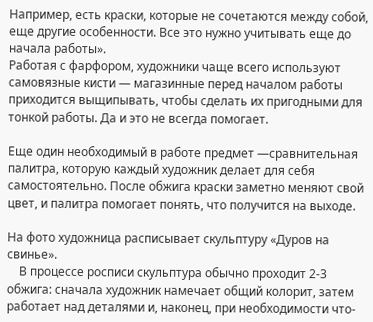Например, есть краски, которые не сочетаются между собой, еще другие особенности. Все это нужно учитывать еще до начала работы».
Работая с фарфором, художники чаще всего используют самовязные кисти — магазинные перед началом работы приходится выщипывать, чтобы сделать их пригодными для тонкой работы. Да и это не всегда помогает.

Еще один необходимый в работе предмет —сравнительная палитра, которую каждый художник делает для себя самостоятельно. После обжига краски заметно меняют свой цвет, и палитра помогает понять, что получится на выходе.

На фото художница расписывает скульптуру «Дуров на свинье».
    В процессе росписи скульптура обычно проходит 2-3 обжига: сначала художник намечает общий колорит, затем работает над деталями и, наконец, при необходимости что-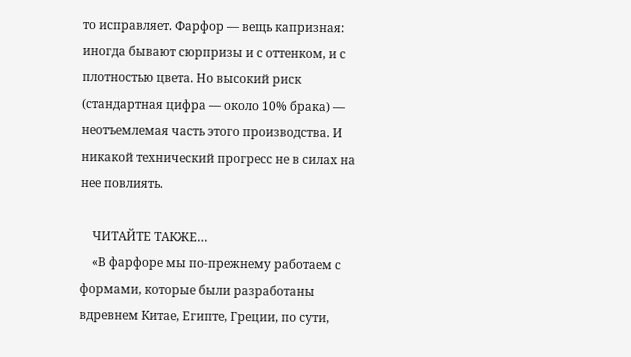то исправляет. Фарфор — вещь капризная: иногда бывают сюрпризы и с оттенком, и с плотностью цвета. Но высокий риск (стандартная цифра — около 10% брака) — неотъемлемая часть этого производства. И никакой технический прогресс не в силах на нее повлиять.

    ЧИТАЙТЕ ТАКЖЕ…
    «В фарфоре мы по-прежнему работаем с формами, которые были разработаны вдревнем Китае, Египте, Греции, по сути,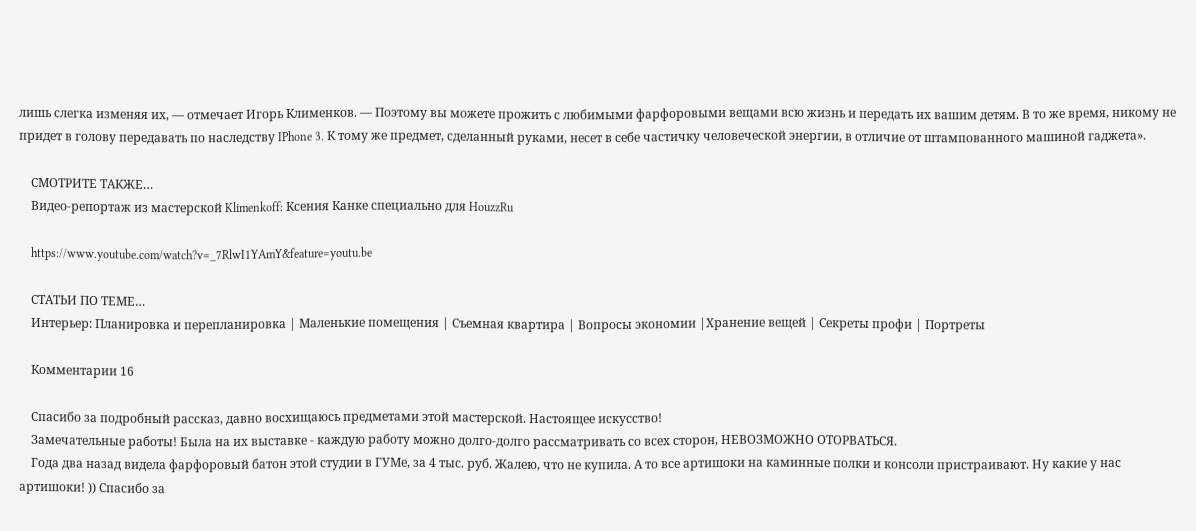лишь слегка изменяя их, — отмечает Игорь Клименков. — Поэтому вы можете прожить с любимыми фарфоровыми вещами всю жизнь и передать их вашим детям. В то же время, никому не придет в голову передавать по наследству IPhone 3. К тому же предмет, сделанный руками, несет в себе частичку человеческой энергии, в отличие от штампованного машиной гаджета».

    СМОТРИТЕ ТАКЖЕ…
    Видео-репортаж из мастерской Klimenkoff: Ксения Канке специально для HouzzRu

    https://www.youtube.com/watch?v=_7RlwI1YAmY&feature=youtu.be

    СТАТЬИ ПО ТЕМЕ…
    Интерьер: Планировка и перепланировка | Маленькие помещения | Съемная квартира | Вопросы экономии |Хранение вещей | Секреты профи | Портреты

    Комментарии 16

    Спасибо за подробный рассказ, давно восхищаюсь предметами этой мастерской. Настоящее искусство!
    Замечательные работы! Была на их выставке - каждую работу можно долго-долго рассматривать со всех сторон, НЕВОЗМОЖНО ОТОРВАТЬСЯ.
    Года два назад видела фарфоровый батон этой студии в ГУМе, за 4 тыс. руб. Жалею, что не купила. А то все артишоки на каминные полки и консоли пристраивают. Ну какие у нас артишоки! )) Спасибо за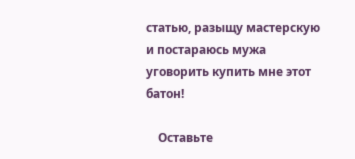статью, разыщу мастерскую и постараюсь мужа уговорить купить мне этот батон!

    Оставьте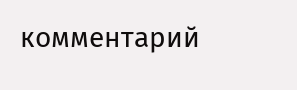комментарий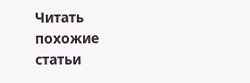Читать похожие статьи